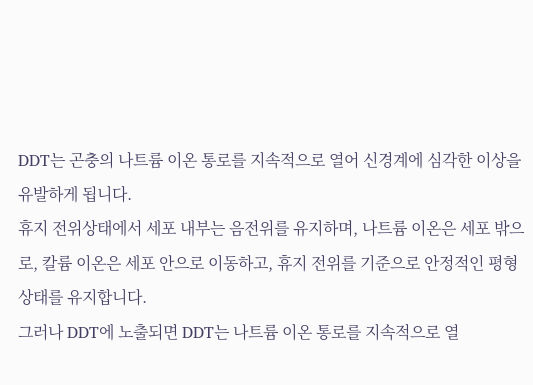DDT는 곤충의 나트륨 이온 통로를 지속적으로 열어 신경계에 심각한 이상을 유발하게 됩니다.
휴지 전위상태에서 세포 내부는 음전위를 유지하며, 나트륨 이온은 세포 밖으로, 칼륨 이온은 세포 안으로 이동하고, 휴지 전위를 기준으로 안정적인 평형 상태를 유지합니다.
그러나 DDT에 노출되면 DDT는 나트륨 이온 통로를 지속적으로 열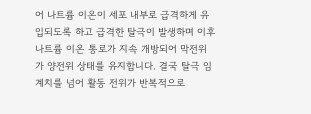어 나트륨 이온이 세포 내부로 급격하게 유입되도록 하고 급격한 탈극이 발생하며 이후 나트륨 이온 통로가 지속 개방되어 막전위가 양전위 상태를 유지합니다. 결국 탈극 임계치를 넘어 활동 전위가 반복적으로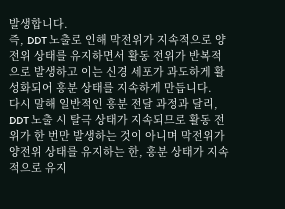발생합니다.
즉, DDT 노출로 인해 막전위가 지속적으로 양전위 상태를 유지하면서 활동 전위가 반복적으로 발생하고 이는 신경 세포가 과도하게 활성화되어 흥분 상태를 지속하게 만듭니다.
다시 말해 일반적인 흥분 전달 과정과 달리, DDT 노출 시 탈극 상태가 지속되므로 활동 전위가 한 번만 발생하는 것이 아니며 막전위가 양전위 상태를 유지하는 한, 흥분 상태가 지속적으로 유지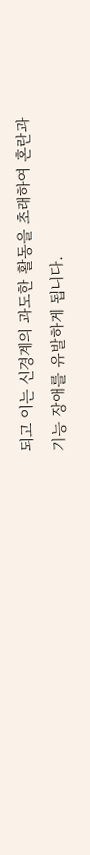되고 이는 신경계의 과도한 활동을 초래하여 혼란과 기능 장애를 유발하게 됩니다.